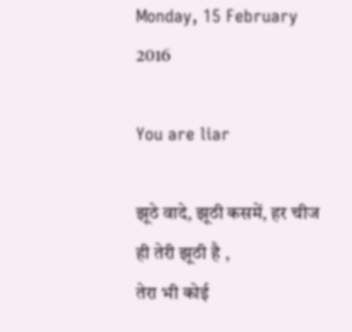Monday, 15 February 2016

You are liar

झूठे वादे, झूठी कसमें, हर चीज ही तेरी झूठी है ,
तेरा भी कोई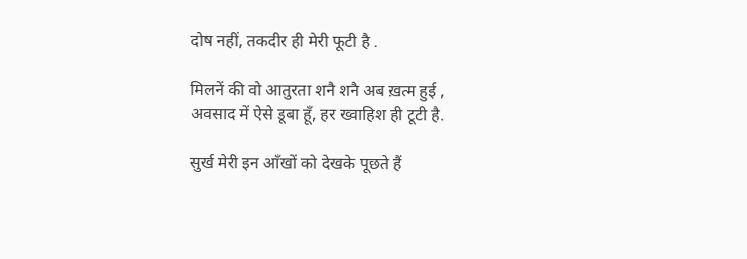दोष नहीं, तकदीर ही मेरी फूटी है .

मिलनें की वो आतुरता शनै शनै अब ख़त्म हुई ,
अवसाद में ऐसे डूबा हूँ, हर ख्वाहिश ही टूटी है.

सुर्ख मेरी इन आँखों को देखके पूछते हैं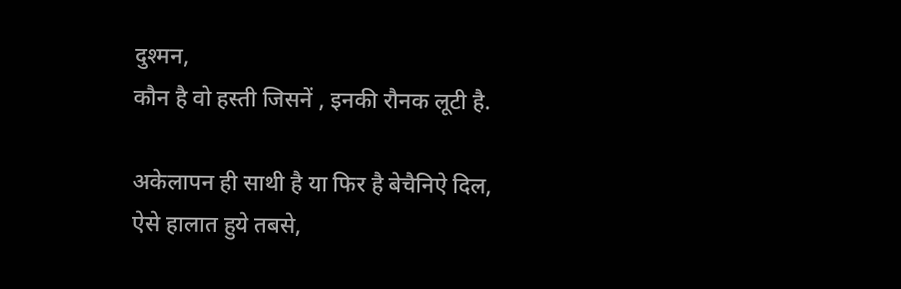दुश्मन,
कौन है वो हस्ती जिसनें , इनकी रौनक लूटी है.

अकेलापन ही साथी है या फिर है बेचैनिऐ दिल,
ऐसे हालात हुये तबसे,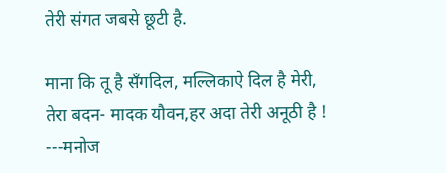तेरी संगत जबसे छूटी है.

माना कि तू है सँगदिल, मल्लिकाऐ दिल है मेरी,
तेरा बदन- मादक यौवन,हर अदा तेरी अनूठी है !
---मनोज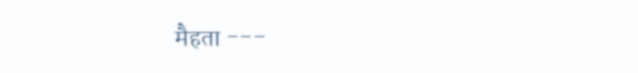मैहता ---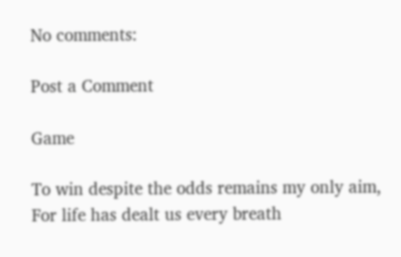No comments:

Post a Comment

Game

To win despite the odds remains my only aim, For life has dealt us every breath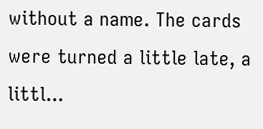without a name. The cards were turned a little late, a littl...